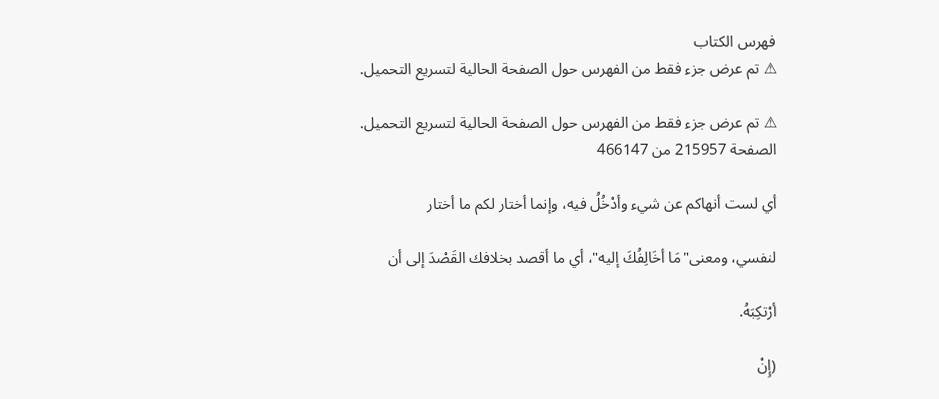فهرس الكتاب
⚠ تم عرض جزء فقط من الفهرس حول الصفحة الحالية لتسريع التحميل.

⚠ تم عرض جزء فقط من الفهرس حول الصفحة الحالية لتسريع التحميل.
الصفحة 215957 من 466147

أي لست أنهاكم عن شيء وأدْخُلُ فيه، وإنما أختار لكم ما أختار

لنفسي، ومعنى"مَا أخَالِفُكَ إليه"، أي ما أقصد بخلافك القَصْدَ إلى أن

أرْتكِبَهُ.

(إِنْ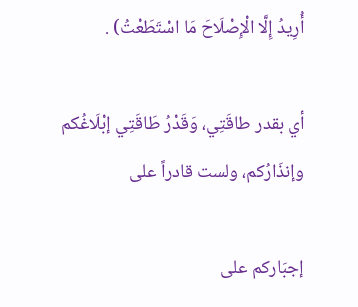أُرِيدُ إِلَّا الْإِصْلَاحَ مَا اسْتَطَعْتُ) .

أي بقدر طاقَتِي، وَقَدْرُ طَاقَتِي إبْلَاغُكم وإنذَارُكم، ولست قادراً على

إجبَاركم على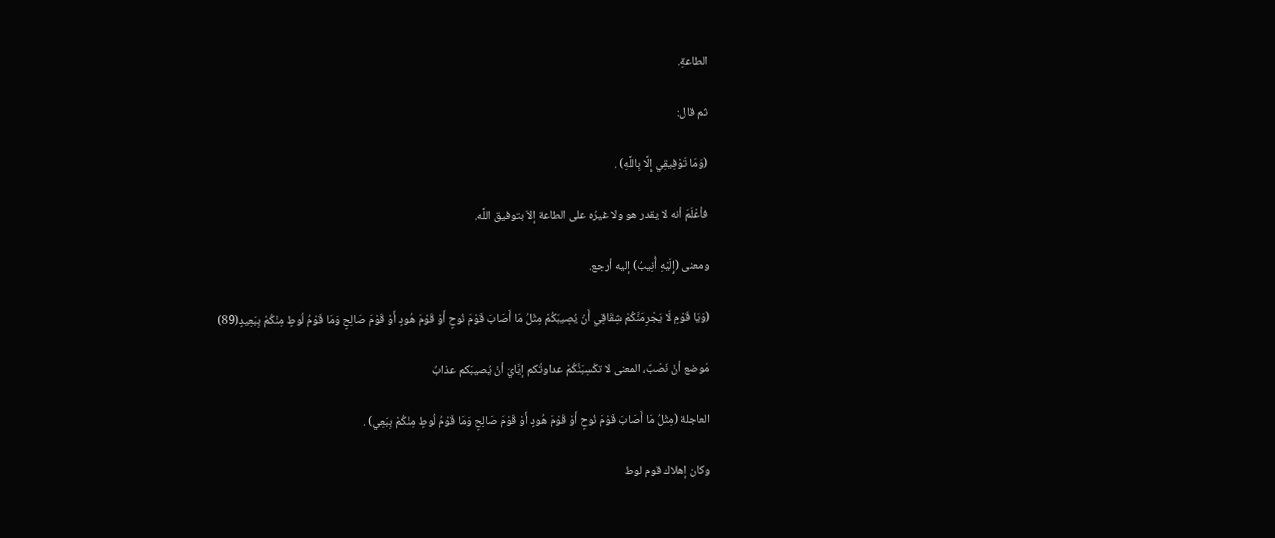الطاعةِ.

ثم قال:

(وَمَا تَوْفِيقِي إِلَّا بِاللَّهِ) .

فأعْلَمَ أنه لا يقدر هو ولا غيرُه على الطاعة إلاَ بتوفيق اللَّه.

ومعنى (إِلَيْهِ أُنِيبُ) إليه أرجع.

(وَيَا قَوْمِ لَا يَجْرِمَنَّكُمْ شِقَاقِي أَنْ يُصِيبَكُمْ مِثْلُ مَا أَصَابَ قَوْمَ نُوحٍ أَوْ قَوْمَ هُودٍ أَوْ قَوْمَ صَالِحٍ وَمَا قَوْمُ لُوطٍ مِنْكُمْ بِبَعِيدٍ(89)

مَوضع أنْ نَصْبٌ، المعنى لا تكْسِبَنَّكُمْ عداوتُكم إيَّايَ أنْ يُصيبَكم عذابُ

العاجلة (مِثْلُ مَا أَصَابَ قَوْمَ نُوحٍ أَوْ قَوْمَ هُودٍ أَوْ قَوْمَ صَالِحٍ وَمَا قَوْمُ لُوطٍ مِنْكُمْ بِبَعِي) .

وكان إهلاك قوم لوط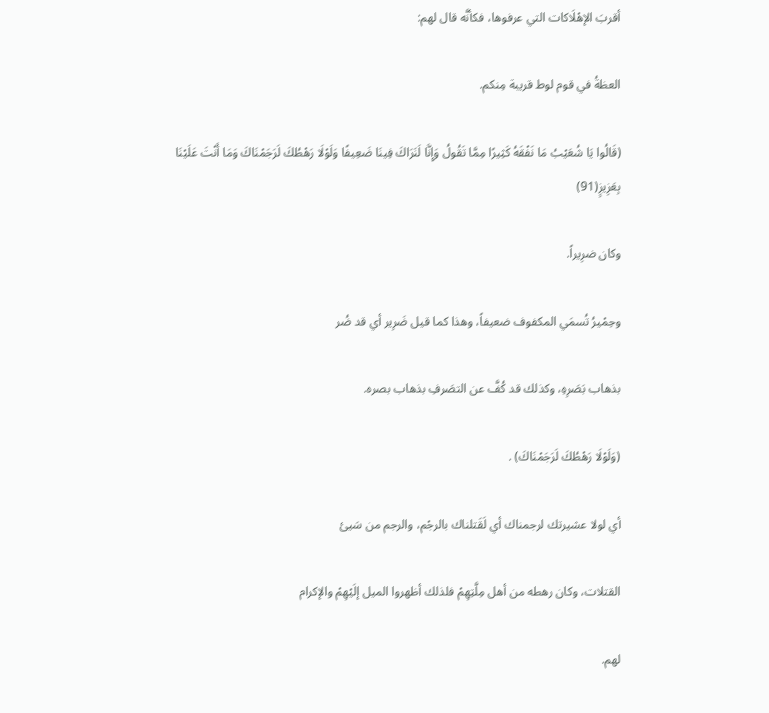أقربَ الإهْلَاكات التي عرفوها، فكأنَّه قال لهم:

العظةُ في قوم لوط قريبة مِنكم.

(قَالُوا يَا شُعَيْبُ مَا نَفْقَهُ كَثِيرًا مِمَّا تَقُولُ وَإِنَّا لَنَرَاكَ فِينَا ضَعِيفًا وَلَوْلَا رَهْطُكَ لَرَجَمْنَاكَ وَمَا أَنْتَ عَلَيْنَا بِعَزِيزٍ(91)

وكان ضرِيراً.

وحِمْيرُ تُسمَي المكفوف ضعيفاً، وهذا كما قيل ضَرِير أي قد ضُر

بذهاب بَصَرِهِ، وكذلك قد كُفَّ عن التصَرفِ بذهاب بصره.

(وَلَوْلَا رَهْطُكَ لَرَجَمْنَاكَ) .

أي لولا عشيرتك لرجمناك أي لَقَتلناك بالرجْم، والرجم من سَيئ

القتلات، وكان رهطه من أهل مِلَّتِهِمْ فلذلك أظهروا الميل إلَيْهِمْ والإكرام

لهم.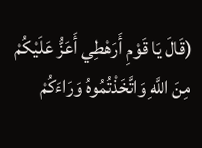(قَالَ يَا قَوْمِ أَرَهْطِي أَعَزُّ عَلَيْكُمْ مِنَ اللَّهِ وَاتَّخَذْتُمُوهُ وَرَاءَكُمْ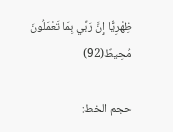ظِهْرِيًّا إِنَّ رَبِّي بِمَا تَعْمَلُونَ مُحِيطٌ(92)

حجم الخط: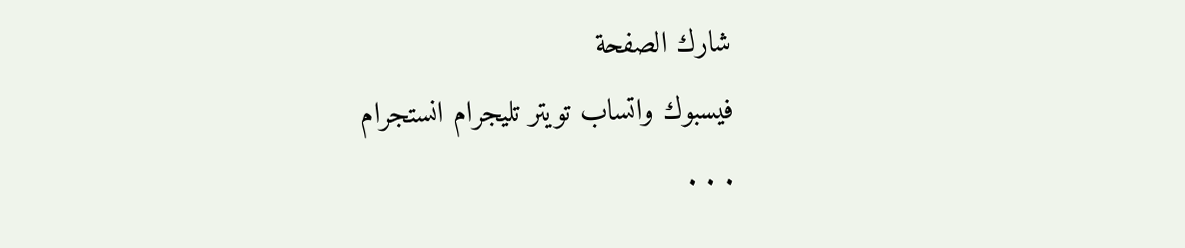شارك الصفحة
فيسبوك واتساب تويتر تليجرام انستجرام
. . .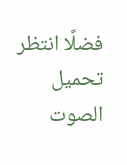فضلًا انتظر تحميل الصوت